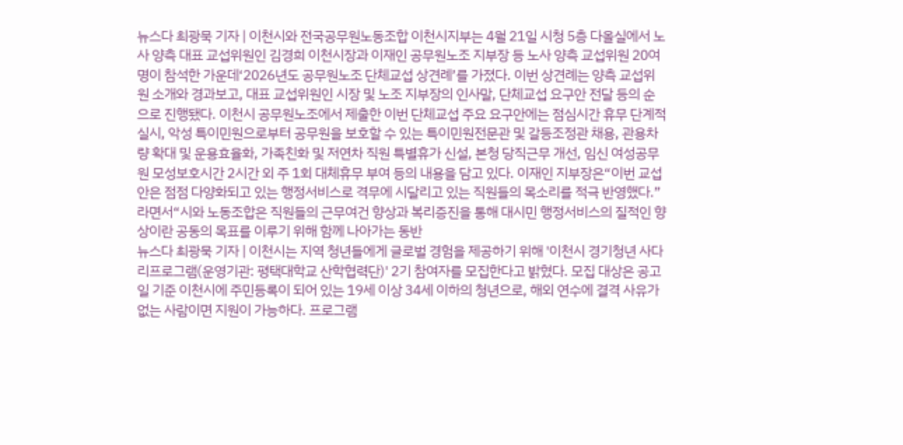뉴스다 최광묵 기자 | 이천시와 전국공무원노동조합 이천시지부는 4월 21일 시청 5층 다올실에서 노사 양측 대표 교섭위원인 김경희 이천시장과 이재인 공무원노조 지부장 등 노사 양측 교섭위원 20여명이 참석한 가운데‘2026년도 공무원노조 단체교섭 상견례’를 가졌다. 이번 상견례는 양측 교섭위원 소개와 경과보고, 대표 교섭위원인 시장 및 노조 지부장의 인사말, 단체교섭 요구안 전달 등의 순으로 진행됐다. 이천시 공무원노조에서 제출한 이번 단체교섭 주요 요구안에는 점심시간 휴무 단계적 실시, 악성 특이민원으로부터 공무원을 보호할 수 있는 특이민원전문관 및 갈등조정관 채용, 관용차량 확대 및 운용효율화, 가족친화 및 저연차 직원 특별휴가 신설, 본청 당직근무 개선, 임신 여성공무원 모성보호시간 2시간 외 주 1회 대체휴무 부여 등의 내용을 담고 있다. 이재인 지부장은“이번 교섭안은 점점 다양화되고 있는 행정서비스로 격무에 시달리고 있는 직원들의 목소리를 적극 반영했다.”라면서“시와 노동조합은 직원들의 근무여건 향상과 복리증진을 통해 대시민 행정서비스의 질적인 향상이란 공동의 목표를 이루기 위해 함께 나아가는 동반
뉴스다 최광묵 기자 | 이천시는 지역 청년들에게 글로벌 경험을 제공하기 위해 '이천시 경기청년 사다리프로그램(운영기관: 평택대학교 산학협력단)' 2기 참여자를 모집한다고 밝혔다. 모집 대상은 공고일 기준 이천시에 주민등록이 되어 있는 19세 이상 34세 이하의 청년으로, 해외 연수에 결격 사유가 없는 사람이면 지원이 가능하다. 프로그램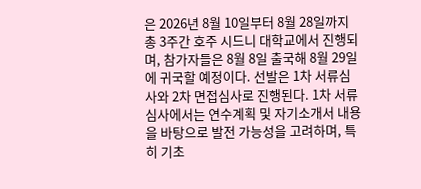은 2026년 8월 10일부터 8월 28일까지 총 3주간 호주 시드니 대학교에서 진행되며, 참가자들은 8월 8일 출국해 8월 29일에 귀국할 예정이다. 선발은 1차 서류심사와 2차 면접심사로 진행된다. 1차 서류심사에서는 연수계획 및 자기소개서 내용을 바탕으로 발전 가능성을 고려하며, 특히 기초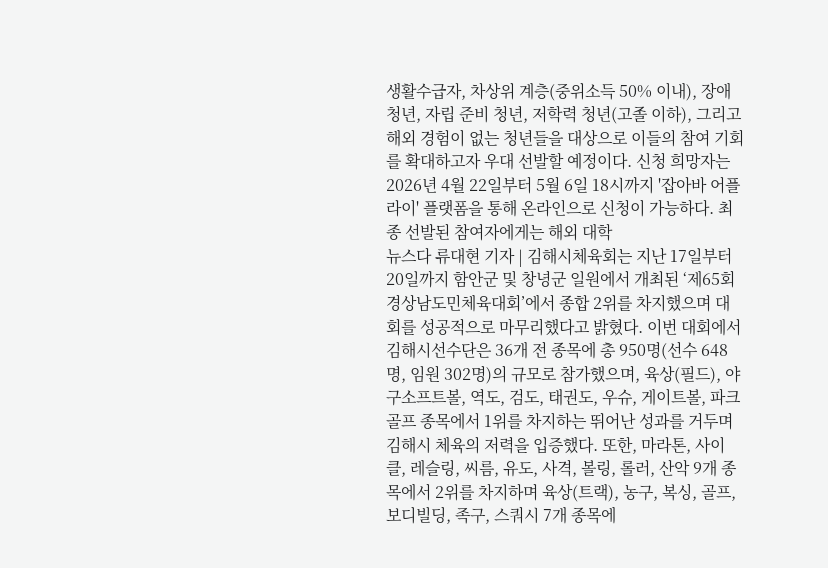생활수급자, 차상위 계층(중위소득 50% 이내), 장애 청년, 자립 준비 청년, 저학력 청년(고졸 이하), 그리고 해외 경험이 없는 청년들을 대상으로 이들의 참여 기회를 확대하고자 우대 선발할 예정이다. 신청 희망자는 2026년 4월 22일부터 5월 6일 18시까지 '잡아바 어플라이' 플랫폼을 통해 온라인으로 신청이 가능하다. 최종 선발된 참여자에게는 해외 대학
뉴스다 류대현 기자 | 김해시체육회는 지난 17일부터 20일까지 함안군 및 창녕군 일원에서 개최된 ‘제65회 경상남도민체육대회’에서 종합 2위를 차지했으며 대회를 성공적으로 마무리했다고 밝혔다. 이번 대회에서 김해시선수단은 36개 전 종목에 총 950명(선수 648명, 임원 302명)의 규모로 참가했으며, 육상(필드), 야구소프트볼, 역도, 검도, 태권도, 우슈, 게이트볼, 파크골프 종목에서 1위를 차지하는 뛰어난 성과를 거두며 김해시 체육의 저력을 입증했다. 또한, 마라톤, 사이클, 레슬링, 씨름, 유도, 사격, 볼링, 롤러, 산악 9개 종목에서 2위를 차지하며 육상(트랙), 농구, 복싱, 골프, 보디빌딩, 족구, 스쿼시 7개 종목에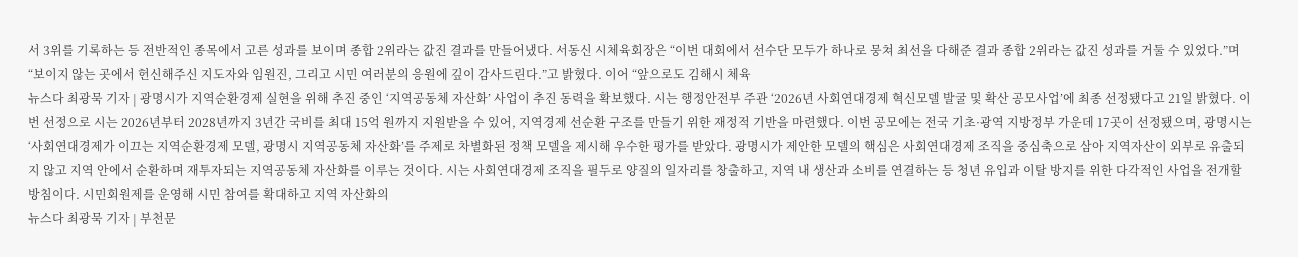서 3위를 기록하는 등 전반적인 종목에서 고른 성과를 보이며 종합 2위라는 값진 결과를 만들어냈다. 서동신 시체육회장은 “이번 대회에서 선수단 모두가 하나로 뭉쳐 최선을 다해준 결과 종합 2위라는 값진 성과를 거둘 수 있었다.”며 “보이지 않는 곳에서 헌신해주신 지도자와 임원진, 그리고 시민 여러분의 응원에 깊이 감사드린다.”고 밝혔다. 이어 “앞으로도 김해시 체육
뉴스다 최광묵 기자 | 광명시가 지역순환경제 실현을 위해 추진 중인 ‘지역공동체 자산화’ 사업이 추진 동력을 확보했다. 시는 행정안전부 주관 ‘2026년 사회연대경제 혁신모델 발굴 및 확산 공모사업’에 최종 선정됐다고 21일 밝혔다. 이번 선정으로 시는 2026년부터 2028년까지 3년간 국비를 최대 15억 원까지 지원받을 수 있어, 지역경제 선순환 구조를 만들기 위한 재정적 기반을 마련했다. 이번 공모에는 전국 기초·광역 지방정부 가운데 17곳이 선정됐으며, 광명시는 ‘사회연대경제가 이끄는 지역순환경제 모델, 광명시 지역공동체 자산화’를 주제로 차별화된 정책 모델을 제시해 우수한 평가를 받았다. 광명시가 제안한 모델의 핵심은 사회연대경제 조직을 중심축으로 삼아 지역자산이 외부로 유출되지 않고 지역 안에서 순환하며 재투자되는 지역공동체 자산화를 이루는 것이다. 시는 사회연대경제 조직을 필두로 양질의 일자리를 창출하고, 지역 내 생산과 소비를 연결하는 등 청년 유입과 이탈 방지를 위한 다각적인 사업을 전개할 방침이다. 시민회원제를 운영해 시민 참여를 확대하고 지역 자산화의
뉴스다 최광묵 기자 | 부천문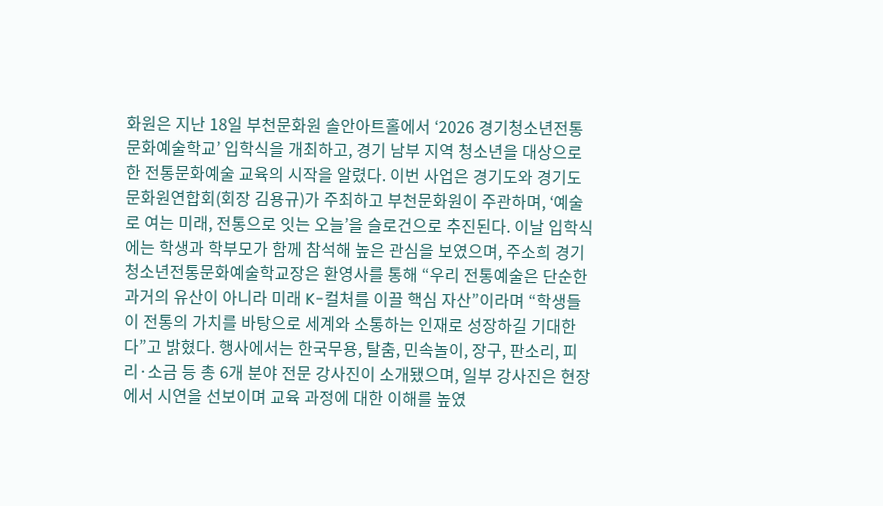화원은 지난 18일 부천문화원 솔안아트홀에서 ‘2026 경기청소년전통문화예술학교’ 입학식을 개최하고, 경기 남부 지역 청소년을 대상으로 한 전통문화예술 교육의 시작을 알렸다. 이번 사업은 경기도와 경기도문화원연합회(회장 김용규)가 주최하고 부천문화원이 주관하며, ‘예술로 여는 미래, 전통으로 잇는 오늘’을 슬로건으로 추진된다. 이날 입학식에는 학생과 학부모가 함께 참석해 높은 관심을 보였으며, 주소희 경기청소년전통문화예술학교장은 환영사를 통해 “우리 전통예술은 단순한 과거의 유산이 아니라 미래 K-컬처를 이끌 핵심 자산”이라며 “학생들이 전통의 가치를 바탕으로 세계와 소통하는 인재로 성장하길 기대한다”고 밝혔다. 행사에서는 한국무용, 탈춤, 민속놀이, 장구, 판소리, 피리·소금 등 총 6개 분야 전문 강사진이 소개됐으며, 일부 강사진은 현장에서 시연을 선보이며 교육 과정에 대한 이해를 높였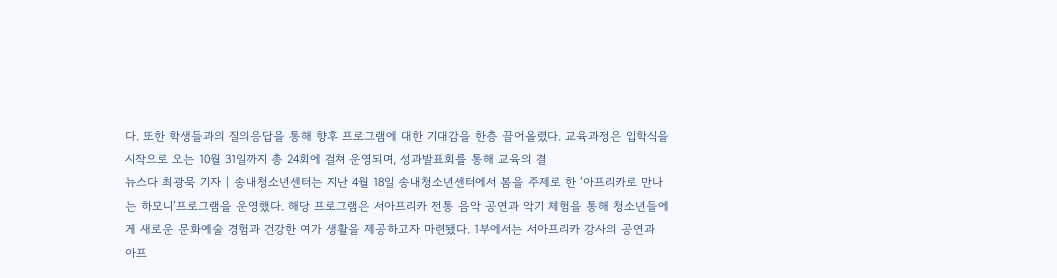다. 또한 학생들과의 질의응답을 통해 향후 프로그램에 대한 기대감을 한층 끌어올렸다. 교육과정은 입학식을 시작으로 오는 10월 31일까지 총 24회에 걸쳐 운영되며, 성과발표회를 통해 교육의 결
뉴스다 최광묵 기자 | 송내청소년센터는 지난 4월 18일 송내청소년센터에서 봄을 주제로 한 ‘아프리카로 만나는 하모니’프로그램을 운영했다. 해당 프로그램은 서아프리카 전통 음악 공연과 악기 체험을 통해 청소년들에게 새로운 문화예술 경험과 건강한 여가 생활을 제공하고자 마련됐다. 1부에서는 서아프리카 강사의 공연과 아프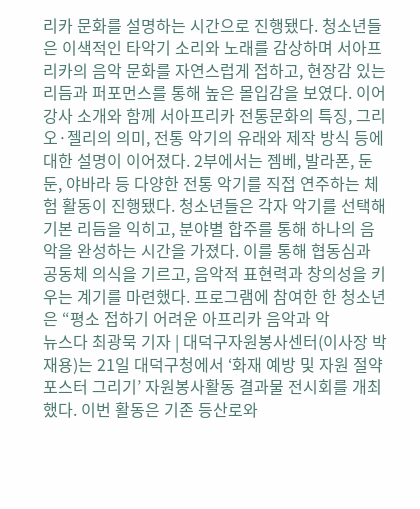리카 문화를 설명하는 시간으로 진행됐다. 청소년들은 이색적인 타악기 소리와 노래를 감상하며 서아프리카의 음악 문화를 자연스럽게 접하고, 현장감 있는 리듬과 퍼포먼스를 통해 높은 몰입감을 보였다. 이어 강사 소개와 함께 서아프리카 전통문화의 특징, 그리오·젤리의 의미, 전통 악기의 유래와 제작 방식 등에 대한 설명이 이어졌다. 2부에서는 젬베, 발라폰, 둔둔, 야바라 등 다양한 전통 악기를 직접 연주하는 체험 활동이 진행됐다. 청소년들은 각자 악기를 선택해 기본 리듬을 익히고, 분야별 합주를 통해 하나의 음악을 완성하는 시간을 가졌다. 이를 통해 협동심과 공동체 의식을 기르고, 음악적 표현력과 창의성을 키우는 계기를 마련했다. 프로그램에 참여한 한 청소년은 “평소 접하기 어려운 아프리카 음악과 악
뉴스다 최광묵 기자 | 대덕구자원봉사센터(이사장 박재용)는 21일 대덕구청에서 ‘화재 예방 및 자원 절약 포스터 그리기’ 자원봉사활동 결과물 전시회를 개최했다. 이번 활동은 기존 등산로와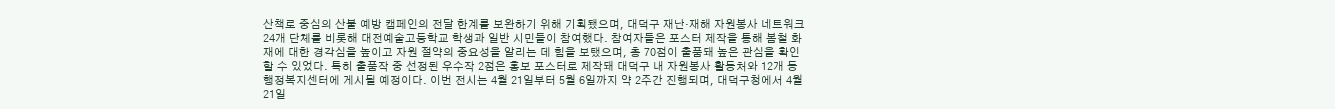산책로 중심의 산불 예방 캠페인의 전달 한계를 보완하기 위해 기획됐으며, 대덕구 재난·재해 자원봉사 네트워크 24개 단체를 비롯해 대전예술고등학교 학생과 일반 시민들이 참여했다. 참여자들은 포스터 제작을 통해 봄철 화재에 대한 경각심을 높이고 자원 절약의 중요성을 알리는 데 힘을 보탰으며, 총 70점이 출품돼 높은 관심을 확인할 수 있었다. 특히 출품작 중 선정된 우수작 2점은 홍보 포스터로 제작돼 대덕구 내 자원봉사 활동처와 12개 동 행정복지센터에 게시될 예정이다. 이번 전시는 4월 21일부터 5월 6일까지 약 2주간 진행되며, 대덕구청에서 4월 21일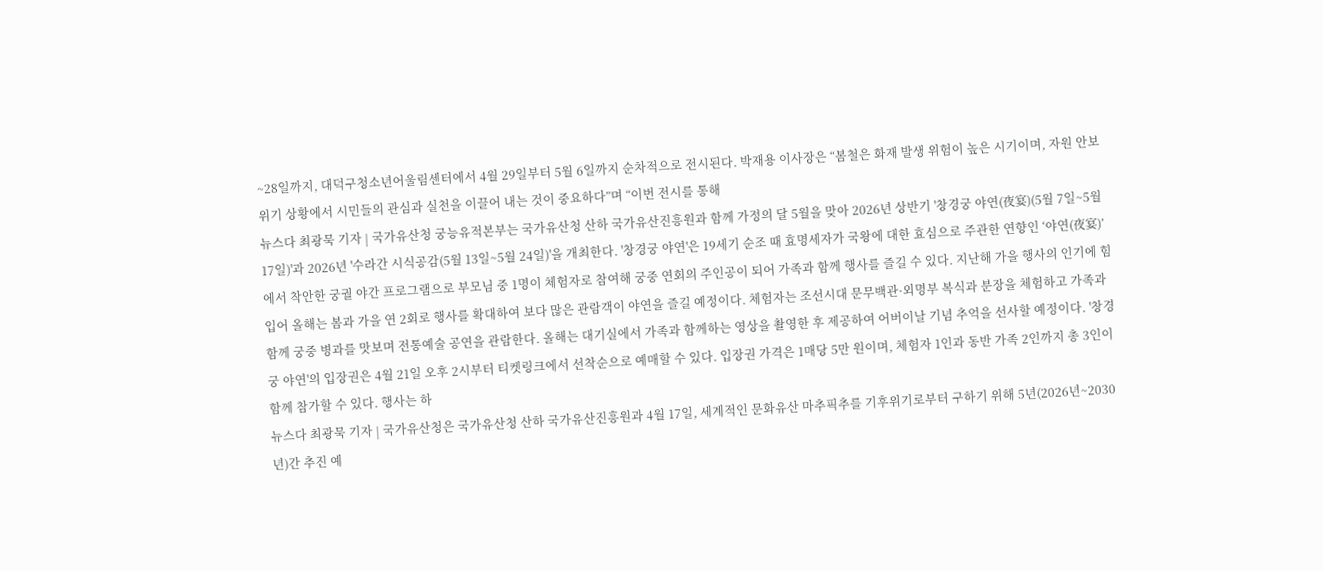~28일까지, 대덕구청소년어울림센터에서 4월 29일부터 5월 6일까지 순차적으로 전시된다. 박재용 이사장은 “봄철은 화재 발생 위험이 높은 시기이며, 자원 안보위기 상황에서 시민들의 관심과 실천을 이끌어 내는 것이 중요하다”며 “이번 전시를 통해
뉴스다 최광묵 기자 | 국가유산청 궁능유적본부는 국가유산청 산하 국가유산진흥원과 함께 가정의 달 5월을 맞아 2026년 상반기 '창경궁 야연(夜宴)(5월 7일~5월 17일)'과 2026년 '수라간 시식공감(5월 13일~5월 24일)'을 개최한다. '창경궁 야연'은 19세기 순조 때 효명세자가 국왕에 대한 효심으로 주관한 연향인 ‘야연(夜宴)’에서 착안한 궁궐 야간 프로그램으로 부모님 중 1명이 체험자로 참여해 궁중 연회의 주인공이 되어 가족과 함께 행사를 즐길 수 있다. 지난해 가을 행사의 인기에 힘입어 올해는 봄과 가을 연 2회로 행사를 확대하여 보다 많은 관람객이 야연을 즐길 예정이다. 체험자는 조선시대 문무백관·외명부 복식과 분장을 체험하고 가족과 함께 궁중 병과를 맛보며 전통예술 공연을 관람한다. 올해는 대기실에서 가족과 함께하는 영상을 촬영한 후 제공하여 어버이날 기념 추억을 선사할 예정이다. '창경궁 야연'의 입장권은 4월 21일 오후 2시부터 티켓링크에서 선착순으로 예매할 수 있다. 입장권 가격은 1매당 5만 원이며, 체험자 1인과 동반 가족 2인까지 총 3인이 함께 참가할 수 있다. 행사는 하
뉴스다 최광묵 기자 | 국가유산청은 국가유산청 산하 국가유산진흥원과 4월 17일, 세계적인 문화유산 마추픽추를 기후위기로부터 구하기 위해 5년(2026년~2030년)간 추진 예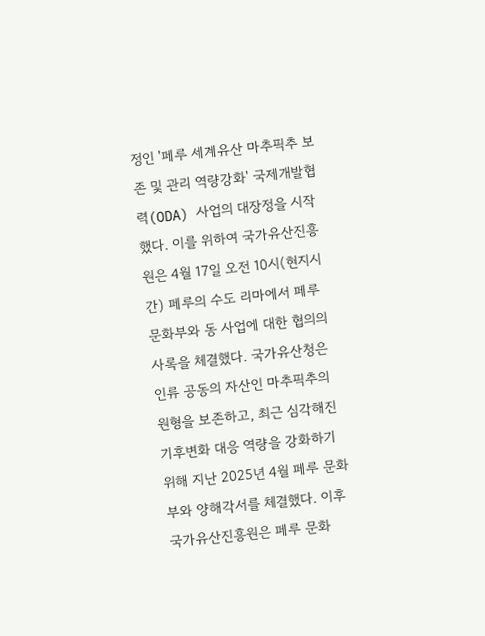정인 '페루 세계유산 마추픽추 보존 및 관리 역량강화' 국제개발협력(ODA) 사업의 대장정을 시작했다. 이를 위하여 국가유산진흥원은 4월 17일 오전 10시(현지시간) 페루의 수도 리마에서 페루 문화부와 동 사업에 대한 협의의사록을 체결했다. 국가유산청은 인류 공동의 자산인 마추픽추의 원형을 보존하고, 최근 심각해진 기후변화 대응 역량을 강화하기 위해 지난 2025년 4월 페루 문화부와 양해각서를 체결했다. 이후 국가유산진흥원은 페루 문화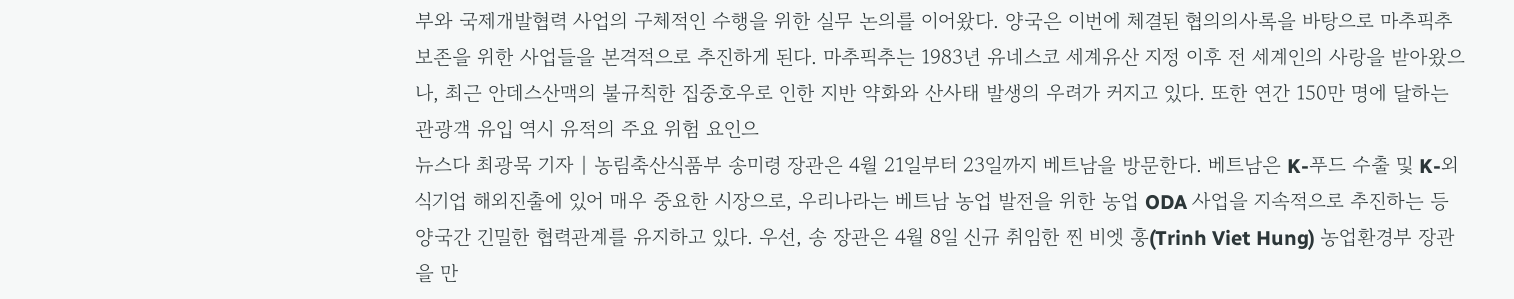부와 국제개발협력 사업의 구체적인 수행을 위한 실무 논의를 이어왔다. 양국은 이번에 체결된 협의의사록을 바탕으로 마추픽추 보존을 위한 사업들을 본격적으로 추진하게 된다. 마추픽추는 1983년 유네스코 세계유산 지정 이후 전 세계인의 사랑을 받아왔으나, 최근 안데스산맥의 불규칙한 집중호우로 인한 지반 약화와 산사태 발생의 우려가 커지고 있다. 또한 연간 150만 명에 달하는 관광객 유입 역시 유적의 주요 위험 요인으
뉴스다 최광묵 기자 | 농림축산식품부 송미령 장관은 4월 21일부터 23일까지 베트남을 방문한다. 베트남은 K-푸드 수출 및 K-외식기업 해외진출에 있어 매우 중요한 시장으로, 우리나라는 베트남 농업 발전을 위한 농업 ODA 사업을 지속적으로 추진하는 등 양국간 긴밀한 협력관계를 유지하고 있다. 우선, 송 장관은 4월 8일 신규 취임한 찐 비엣 훙(Trinh Viet Hung) 농업환경부 장관을 만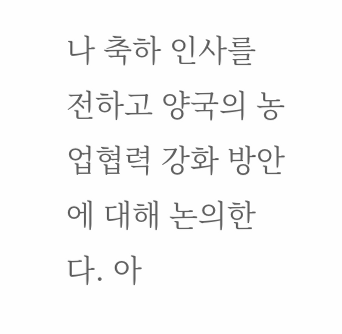나 축하 인사를 전하고 양국의 농업협력 강화 방안에 대해 논의한다. 아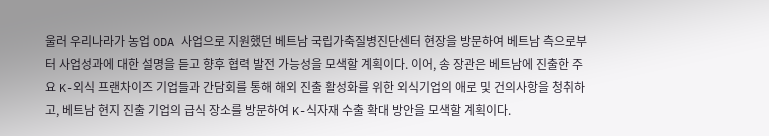울러 우리나라가 농업 ODA 사업으로 지원했던 베트남 국립가축질병진단센터 현장을 방문하여 베트남 측으로부터 사업성과에 대한 설명을 듣고 향후 협력 발전 가능성을 모색할 계획이다. 이어, 송 장관은 베트남에 진출한 주요 K-외식 프랜차이즈 기업들과 간담회를 통해 해외 진출 활성화를 위한 외식기업의 애로 및 건의사항을 청취하고, 베트남 현지 진출 기업의 급식 장소를 방문하여 K-식자재 수출 확대 방안을 모색할 계획이다.